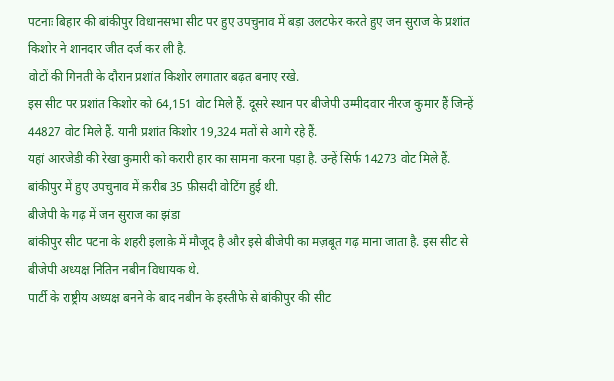पटनाः बिहार की बांकीपुर विधानसभा सीट पर हुए उपचुनाव में बड़ा उलटफेर करते हुए जन सुराज के प्रशांत किशोर ने शानदार जीत दर्ज कर ली है.
वोटों की गिनती के दौरान प्रशांत किशोर लगातार बढ़त बनाए रखे.
इस सीट पर प्रशांत किशोर को 64,151 वोट मिले हैं. दूसरे स्थान पर बीजेपी उम्मीदवार नीरज कुमार हैं जिन्हें 44827 वोट मिले हैं. यानी प्रशांत किशोर 19,324 मतों से आगे रहे हैं.
यहां आरजेडी की रेखा कुमारी को करारी हार का सामना करना पड़ा है. उन्हें सिर्फ 14273 वोट मिले हैं.
बांकीपुर में हुए उपचुनाव में क़रीब 35 फ़ीसदी वोटिंग हुई थी.
बीजेपी के गढ़ में जन सुराज का झंडा
बांकीपुर सीट पटना के शहरी इलाक़े में मौजूद है और इसे बीजेपी का मज़बूत गढ़ माना जाता है. इस सीट से बीजेपी अध्यक्ष नितिन नबीन विधायक थे.
पार्टी के राष्ट्रीय अध्यक्ष बनने के बाद नबीन के इस्तीफे से बांकीपुर की सीट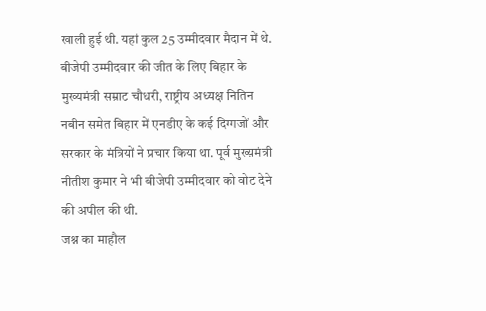खाली हुई थी. यहां कुल 25 उम्मीदवार मैदान में थे.
बीजेपी उम्मीदवार की जीत के लिए बिहार के मुख्यमंत्री सम्राट चौधरी, राष्ट्रीय अध्यक्ष नितिन नबीन समेत बिहार में एनडीए के कई दिग्गजों और सरकार के मंत्रियों ने प्रचार किया था. पूर्व मुख्य़मंत्री नीतीश कुमार ने भी बीजेपी उम्मीदवार को वोट देने की अपील की थी.
जश्न का माहौल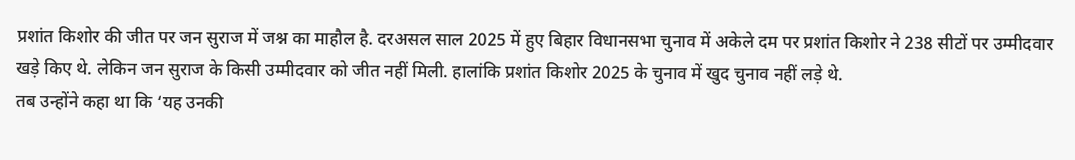प्रशांत किशोर की जीत पर जन सुराज में जश्न का माहौल है. दरअसल साल 2025 में हुए बिहार विधानसभा चुनाव में अकेले दम पर प्रशांत किशोर ने 238 सीटों पर उम्मीदवार खड़े किए थे. लेकिन जन सुराज के किसी उम्मीदवार को जीत नहीं मिली. हालांकि प्रशांत किशोर 2025 के चुनाव में खुद चुनाव नहीं लड़े थे.
तब उन्होंने कहा था कि ‘यह उनकी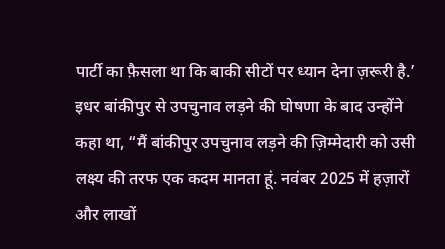पार्टी का फ़ैसला था कि बाकी सीटों पर ध्यान देना ज़रूरी है.’
इधर बांकीपुर से उपचुनाव लड़ने की घोषणा के बाद उन्होंने कहा था, “मैं बांकीपुर उपचुनाव लड़ने की ज़िम्मेदारी को उसी लक्ष्य की तरफ एक कदम मानता हूं. नवंबर 2025 में हज़ारों और लाखों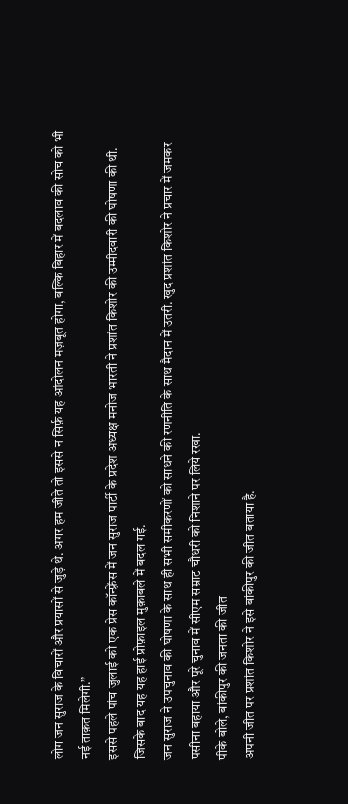लोग जन सुराज के विचारों और प्रयासों से जुड़े थे. अगर हम जीते तो इससे न सिर्फ़ यह आंदोलन मज़बूत होगा, बल्कि बिहार में बदलाव की सोच को भी नई ताक़त मिलेगी.”
इससे पहले पांच जुलाई को एक प्रेस कॉन्फ़्रेंस में जन सुराज पार्टी के प्रदेश अध्यक्ष मनोज भारती ने प्रशांत किशोर की उम्मीदवारी की घोषणा की थी. जिसके बाद यह यह हाई प्रोफ़ाइल मुक़ाबले में बदल गई.
जन सुराज ने उपचुनाव की घोषणा के साथ ही सभी समीकरणों को साधने की रणनीति के साथ मैदान में उतरी. खुद प्रशांत किशोर ने प्रचार में जमकर पसीना बहाया और पूरे चुनाव में सीएम सम्राट चौधरी को निशाने पर लिये रखा.
पीके बोले, बांकीपुर की जनता की जीत
अपनी जीत पर प्रशांत किशोर ने इसे बांकीपुर की जीत बताया है.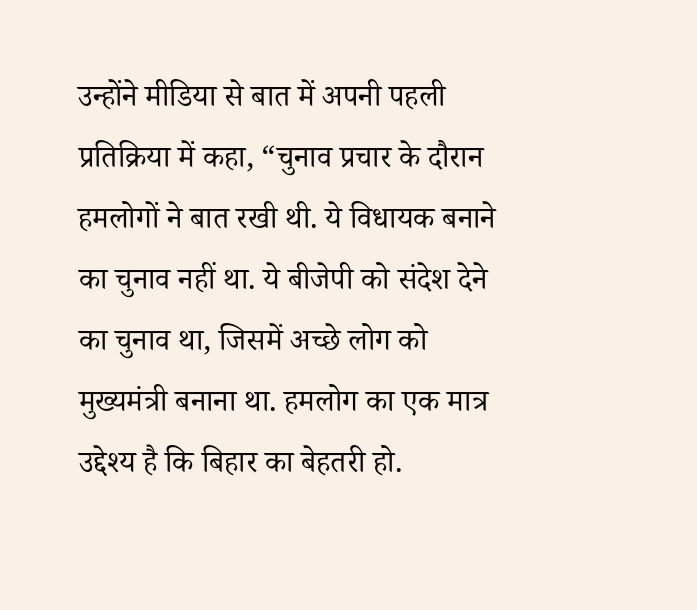उन्होंने मीडिया से बात में अपनी पहली प्रतिक्रिया में कहा, “चुनाव प्रचार के दौरान हमलोगों ने बात रखी थी. ये विधायक बनाने का चुनाव नहीं था. ये बीजेपी को संदेश देने का चुनाव था, जिसमें अच्छे लोग को मुख्यमंत्री बनाना था. हमलोग का एक मात्र उद्देश्य है कि बिहार का बेहतरी हो.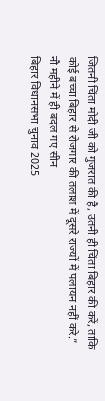जितनी चिंता मोदी जी को गुजरात की है, उतनी ही चिंता बिहार की करें, ताकि कोई बच्चा बिहार से रोजगार की तलाश में दूसरे राज्यों में पलायन नहीं करे.”
नौ महीने में ही बदल गए सीन
बिहार विधानसभा चुनाव 2025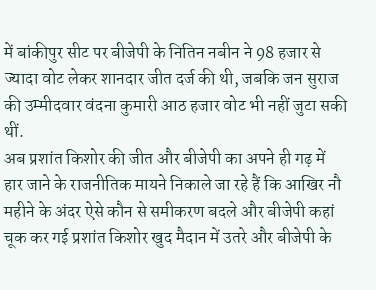में बांकीपुर सीट पर बीजेपी के नितिन नबीन ने 98 हजार से ज्यादा वोट लेकर शानदार जीत दर्ज की थी, जबकि जन सुराज की उम्मीदवार वंदना कुमारी आठ हजार वोट भी नहीं जुटा सकी थीं.
अब प्रशांत किशोर की जीत और बीजेपी का अपने ही गढ़ में हार जाने के राजनीतिक मायने निकाले जा रहे हैं कि आखिर नौ महीने के अंदर ऐसे कौन से समीकरण बदले और बीजेपी कहां चूक कर गई प्रशांत किशोर खुद मैदान में उतरे और बीजेपी के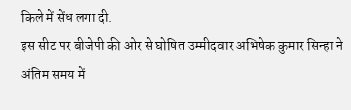किले में सेंध लगा दी.
इस सीट पर बीजेपी की ओर से घोषित उम्मीदवार अभिषेक कुमार सिन्हा ने अंतिम समय में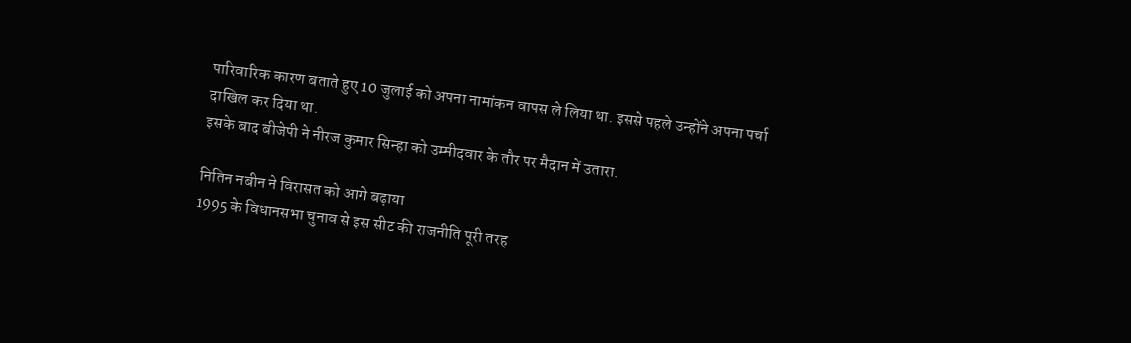पारिवारिक कारण बताते हुए 10 जुलाई को अपना नामांकन वापस ले लिया था. इससे पहले उन्होंने अपना पर्चा दाखिल कर दिया था.
इसके बाद बीजेपी ने नीरज कुमार सिन्हा को उम्मीदवार के तौर पर मैदान में उतारा.

नितिन नबीन ने विरासत को आगे बढ़ाया
1995 के विधानसभा चुनाव से इस सीट की राजनीति पूरी तरह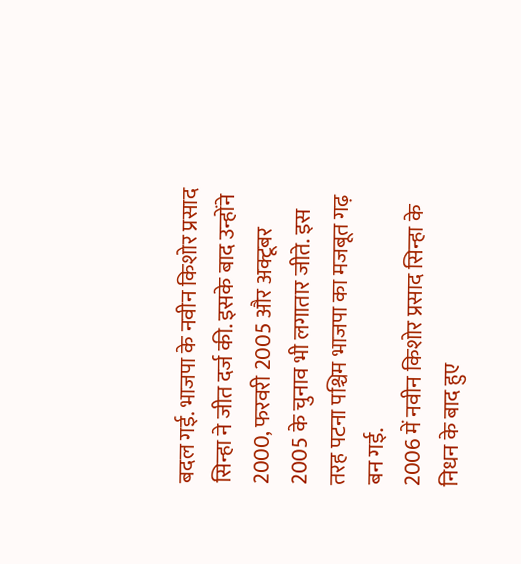बदल गई. भाजपा के नवीन किशोर प्रसाद सिन्हा ने जीत दर्ज की. इसके बाद उन्होंने 2000, फरवरी 2005 और अक्टूबर 2005 के चुनाव भी लगातार जीते. इस तरह पटना पश्चिम भाजपा का मजबूत गढ़ बन गई.
2006 में नवीन किशोर प्रसाद सिन्हा के निधन के बाद हुए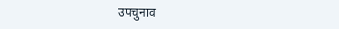उपचुनाव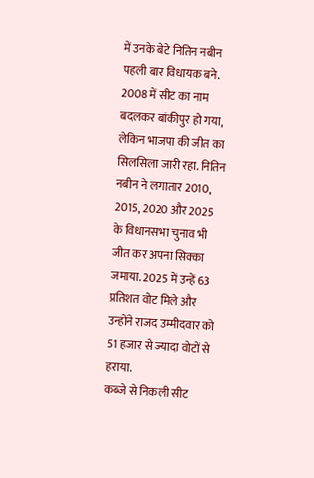में उनके बेटे नितिन नबीन पहली बार विधायक बने.
2008 में सीट का नाम बदलकर बांकीपुर हो गया, लेकिन भाजपा की जीत का सिलसिला जारी रहा. नितिन नबीन ने लगातार 2010, 2015, 2020 और 2025 के विधानसभा चुनाव भी जीत कर अपना सिक्का जमाया. 2025 में उन्हें 63 प्रतिशत वोट मिले और उन्होंने राजद उम्मीदवार को 51 हजार से ज्यादा वोटों से हराया.
कब्जे से निकली सीट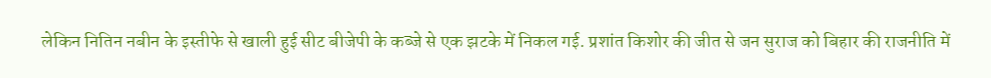लेकिन नितिन नबीन के इस्तीफे से खाली हुई सीट बीजेपी के कब्जे से एक झटके में निकल गई. प्रशांत किशोर की जीत से जन सुराज को बिहार की राजनीति में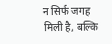न सिर्फ जगह मिली है, बल्कि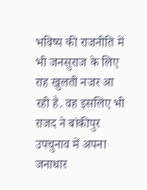भविष्य की राजनीति में भी जनसुराज के लिए राह खुलती नजर आ रही है. वह इसलिए भी राजद ने बांकीपुर उपचुनाव में अपना जनाधार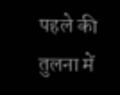पहले की तुलना में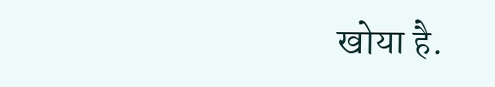खोया है.